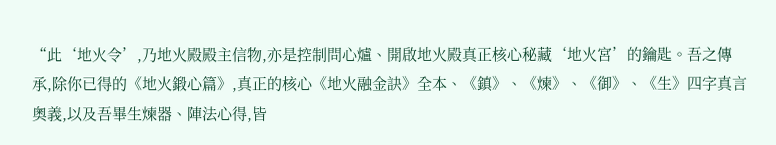“此‘地火令’,乃地火殿殿主信物,亦是控制問心爐、開啟地火殿真正核心秘藏‘地火宮’的鑰匙。吾之傳承,除你已得的《地火鍛心篇》,真正的核心《地火融金訣》全本、《鎮》、《煉》、《御》、《生》四字真言奧義,以及吾畢生煉器、陣法心得,皆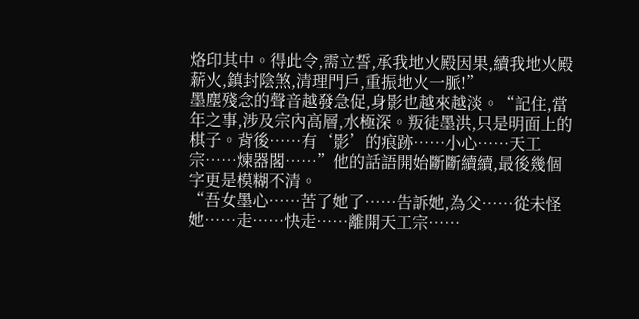烙印其中。得此令,需立誓,承我地火殿因果,續我地火殿薪火,鎮封陰煞,清理門戶,重振地火一脈!”
墨塵殘念的聲音越發急促,身影也越來越淡。“記住,當年之事,涉及宗內高層,水極深。叛徒墨洪,只是明面上的棋子。背後……有‘影’的痕跡……小心……天工宗……煉器閣……”他的話語開始斷斷續續,最後幾個字更是模糊不清。
“吾女墨心……苦了她了……告訴她,為父……從未怪她……走……快走……離開天工宗……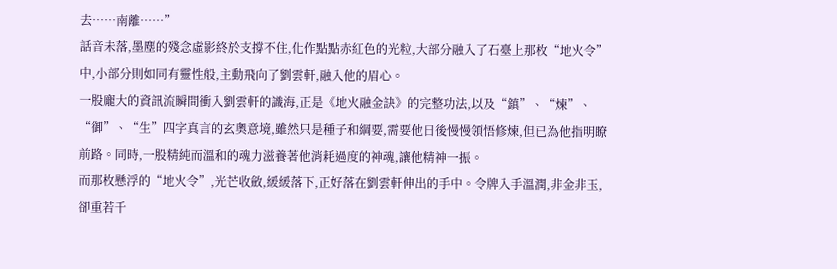去……南離……”
話音未落,墨塵的殘念虛影終於支撐不住,化作點點赤紅色的光粒,大部分融入了石臺上那枚“地火令”中,小部分則如同有靈性般,主動飛向了劉雲軒,融入他的眉心。
一股龐大的資訊流瞬間衝入劉雲軒的識海,正是《地火融金訣》的完整功法,以及“鎮”、“煉”、“御”、“生”四字真言的玄奧意境,雖然只是種子和綱要,需要他日後慢慢領悟修煉,但已為他指明瞭前路。同時,一股精純而溫和的魂力滋養著他消耗過度的神魂,讓他精神一振。
而那枚懸浮的“地火令”,光芒收斂,緩緩落下,正好落在劉雲軒伸出的手中。令牌入手溫潤,非金非玉,卻重若千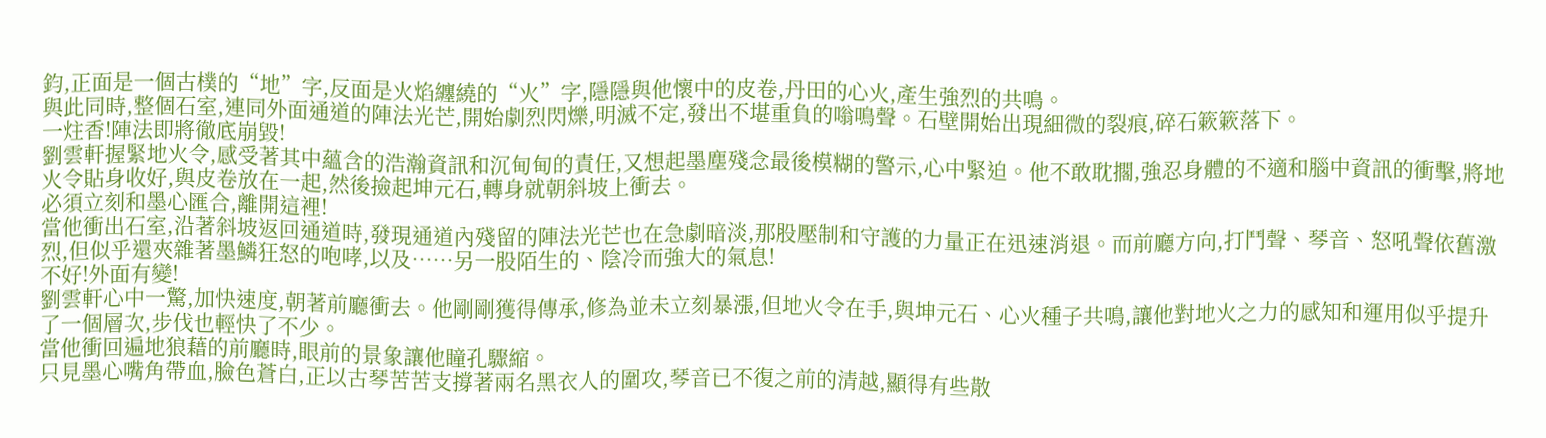鈞,正面是一個古樸的“地”字,反面是火焰纏繞的“火”字,隱隱與他懷中的皮卷,丹田的心火,產生強烈的共鳴。
與此同時,整個石室,連同外面通道的陣法光芒,開始劇烈閃爍,明滅不定,發出不堪重負的嗡鳴聲。石壁開始出現細微的裂痕,碎石簌簌落下。
一炷香!陣法即將徹底崩毀!
劉雲軒握緊地火令,感受著其中蘊含的浩瀚資訊和沉甸甸的責任,又想起墨塵殘念最後模糊的警示,心中緊迫。他不敢耽擱,強忍身體的不適和腦中資訊的衝擊,將地火令貼身收好,與皮卷放在一起,然後撿起坤元石,轉身就朝斜坡上衝去。
必須立刻和墨心匯合,離開這裡!
當他衝出石室,沿著斜坡返回通道時,發現通道內殘留的陣法光芒也在急劇暗淡,那股壓制和守護的力量正在迅速消退。而前廳方向,打鬥聲、琴音、怒吼聲依舊激烈,但似乎還夾雜著墨鱗狂怒的咆哮,以及……另一股陌生的、陰冷而強大的氣息!
不好!外面有變!
劉雲軒心中一驚,加快速度,朝著前廳衝去。他剛剛獲得傳承,修為並未立刻暴漲,但地火令在手,與坤元石、心火種子共鳴,讓他對地火之力的感知和運用似乎提升了一個層次,步伐也輕快了不少。
當他衝回遍地狼藉的前廳時,眼前的景象讓他瞳孔驟縮。
只見墨心嘴角帶血,臉色蒼白,正以古琴苦苦支撐著兩名黑衣人的圍攻,琴音已不復之前的清越,顯得有些散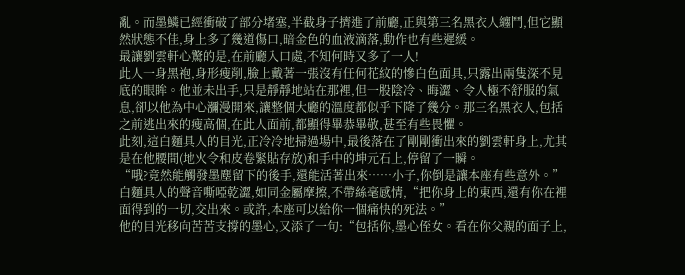亂。而墨鱗已經衝破了部分堵塞,半截身子擠進了前廳,正與第三名黑衣人纏鬥,但它顯然狀態不佳,身上多了幾道傷口,暗金色的血液滴落,動作也有些遲緩。
最讓劉雲軒心驚的是,在前廳入口處,不知何時又多了一人!
此人一身黑袍,身形瘦削,臉上戴著一張沒有任何花紋的慘白色面具,只露出兩隻深不見底的眼眸。他並未出手,只是靜靜地站在那裡,但一股陰冷、晦澀、令人極不舒服的氣息,卻以他為中心瀰漫開來,讓整個大廳的溫度都似乎下降了幾分。那三名黑衣人,包括之前逃出來的瘦高個,在此人面前,都顯得畢恭畢敬,甚至有些畏懼。
此刻,這白麵具人的目光,正冷冷地掃過場中,最後落在了剛剛衝出來的劉雲軒身上,尤其是在他腰間(地火令和皮卷緊貼存放)和手中的坤元石上,停留了一瞬。
“哦?竟然能觸發墨塵留下的後手,還能活著出來……小子,你倒是讓本座有些意外。”白麵具人的聲音嘶啞乾澀,如同金屬摩擦,不帶絲毫感情,“把你身上的東西,還有你在裡面得到的一切,交出來。或許,本座可以給你一個痛快的死法。”
他的目光移向苦苦支撐的墨心,又添了一句:“包括你,墨心侄女。看在你父親的面子上,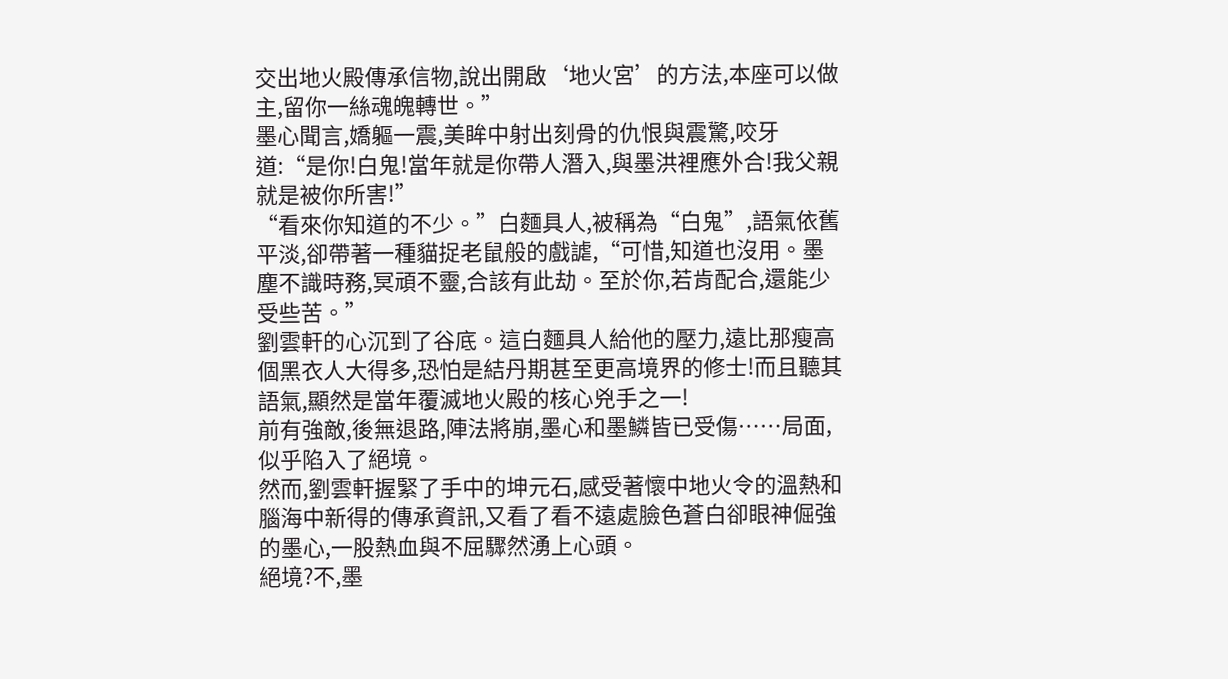交出地火殿傳承信物,說出開啟‘地火宮’的方法,本座可以做主,留你一絲魂魄轉世。”
墨心聞言,嬌軀一震,美眸中射出刻骨的仇恨與震驚,咬牙道:“是你!白鬼!當年就是你帶人潛入,與墨洪裡應外合!我父親就是被你所害!”
“看來你知道的不少。”白麵具人,被稱為“白鬼”,語氣依舊平淡,卻帶著一種貓捉老鼠般的戲謔,“可惜,知道也沒用。墨塵不識時務,冥頑不靈,合該有此劫。至於你,若肯配合,還能少受些苦。”
劉雲軒的心沉到了谷底。這白麵具人給他的壓力,遠比那瘦高個黑衣人大得多,恐怕是結丹期甚至更高境界的修士!而且聽其語氣,顯然是當年覆滅地火殿的核心兇手之一!
前有強敵,後無退路,陣法將崩,墨心和墨鱗皆已受傷……局面,似乎陷入了絕境。
然而,劉雲軒握緊了手中的坤元石,感受著懷中地火令的溫熱和腦海中新得的傳承資訊,又看了看不遠處臉色蒼白卻眼神倔強的墨心,一股熱血與不屈驟然湧上心頭。
絕境?不,墨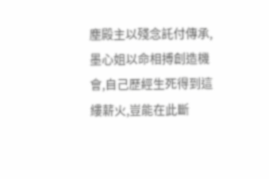塵殿主以殘念託付傳承,墨心姐以命相搏創造機會,自己歷經生死得到這縷薪火,豈能在此斷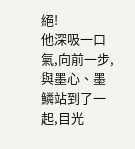絕!
他深吸一口氣,向前一步,與墨心、墨鱗站到了一起,目光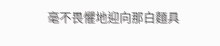毫不畏懼地迎向那白麵具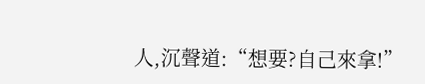人,沉聲道:“想要?自己來拿!”